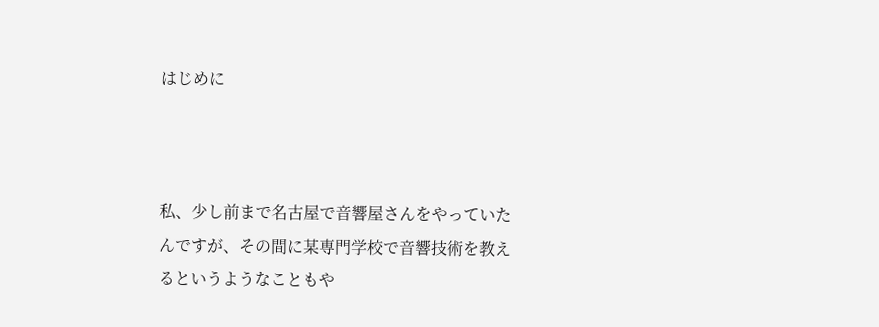はじめに



私、少し前まで名古屋で音響屋さんをやっていたんですが、その間に某専門学校で音響技術を教えるというようなこともや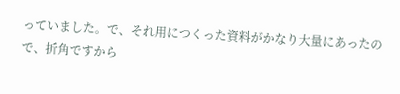っていました。で、それ用につくった資料がかなり大量にあったので、折角ですから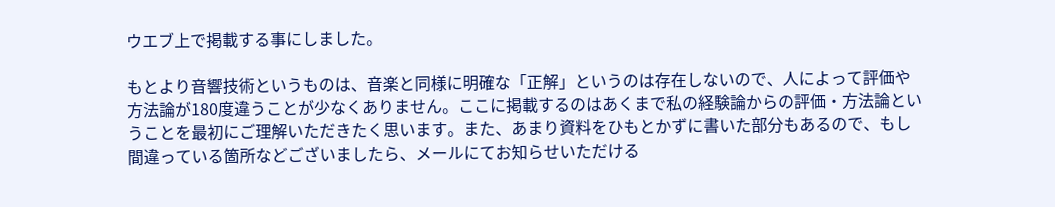ウエブ上で掲載する事にしました。

もとより音響技術というものは、音楽と同様に明確な「正解」というのは存在しないので、人によって評価や方法論が180度違うことが少なくありません。ここに掲載するのはあくまで私の経験論からの評価・方法論ということを最初にご理解いただきたく思います。また、あまり資料をひもとかずに書いた部分もあるので、もし間違っている箇所などございましたら、メールにてお知らせいただける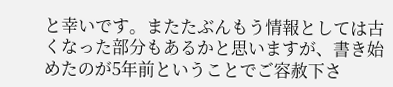と幸いです。またたぶんもう情報としては古くなった部分もあるかと思いますが、書き始めたのが5年前ということでご容赦下さ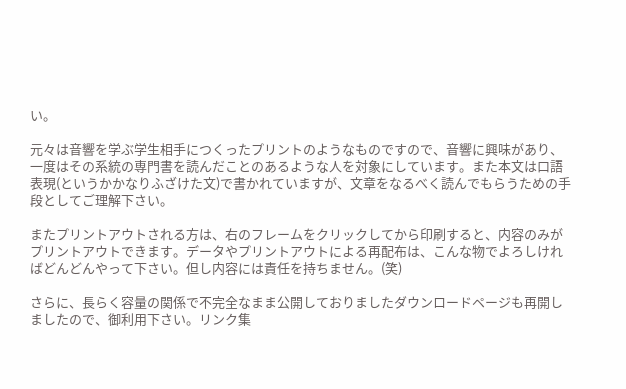い。

元々は音響を学ぶ学生相手につくったプリントのようなものですので、音響に興味があり、一度はその系統の専門書を読んだことのあるような人を対象にしています。また本文は口語表現(というかかなりふざけた文)で書かれていますが、文章をなるべく読んでもらうための手段としてご理解下さい。

またプリントアウトされる方は、右のフレームをクリックしてから印刷すると、内容のみがプリントアウトできます。データやプリントアウトによる再配布は、こんな物でよろしければどんどんやって下さい。但し内容には責任を持ちません。(笑)

さらに、長らく容量の関係で不完全なまま公開しておりましたダウンロードページも再開しましたので、御利用下さい。リンク集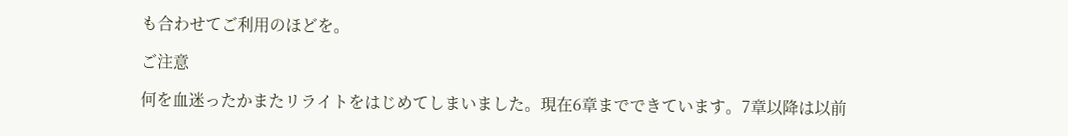も合わせてご利用のほどを。

ご注意

何を血迷ったかまたリライトをはじめてしまいました。現在6章までできています。7章以降は以前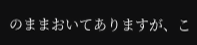のままおいてありますが、こ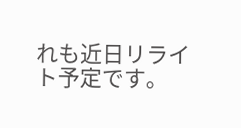れも近日リライト予定です。